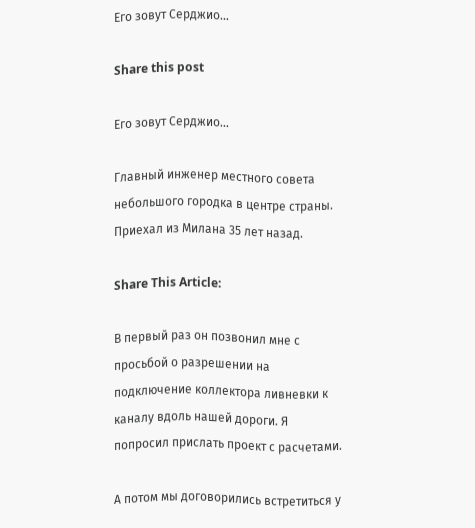Его зовут Серджио…

Share this post

Его зовут Серджио…

Главный инженер местного совета небольшого городка в центре страны.
Приехал из Милана 35 лет назад.

Share This Article:

В первый раз он позвонил мне с просьбой о разрешении на подключение коллектора ливневки к каналу вдоль нашей дороги. Я попросил прислать проект с расчетами.

А потом мы договорились встретиться у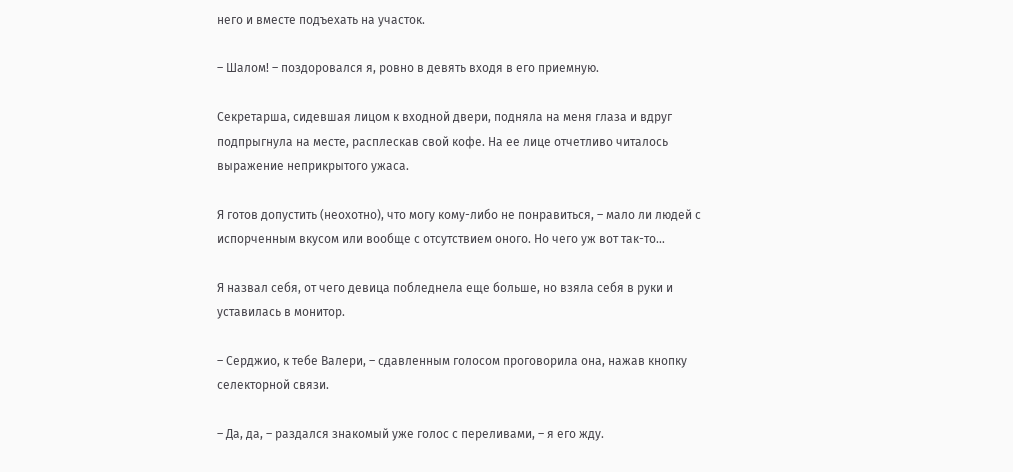него и вместе подъехать на участок.

– Шалом! – поздоровался я, ровно в девять входя в его приемную.

Секретарша, сидевшая лицом к входной двери, подняла на меня глаза и вдруг подпрыгнула на месте, расплескав свой кофе. На ее лице отчетливо читалось выражение неприкрытого ужаса.

Я готов допустить (неохотно), что могу кому-либо не понравиться, – мало ли людей с испорченным вкусом или вообще с отсутствием оного. Но чего уж вот так-то…

Я назвал себя, от чего девица побледнела еще больше, но взяла себя в руки и уставилась в монитор.

– Серджио, к тебе Валери, – сдавленным голосом проговорила она, нажав кнопку селекторной связи.

– Да, да, – раздался знакомый уже голос с переливами, – я его жду.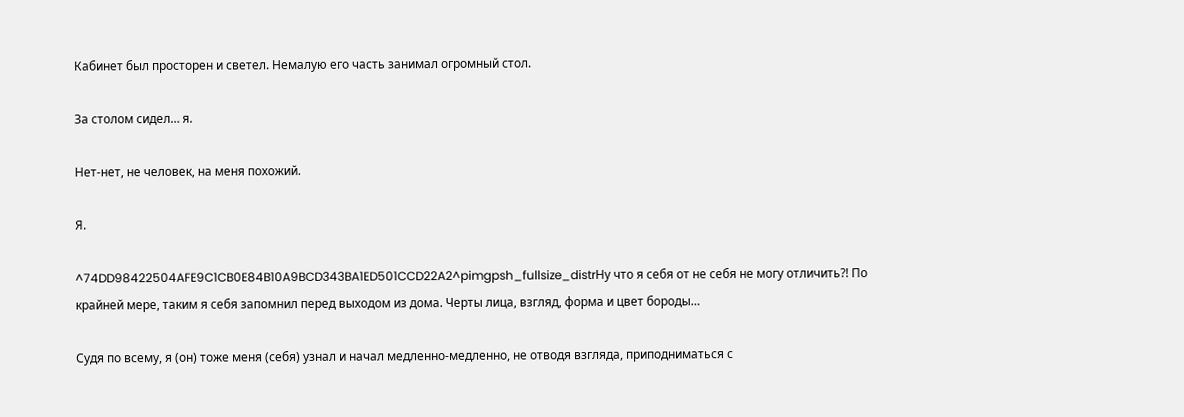Кабинет был просторен и светел. Немалую его часть занимал огромный стол.

За столом сидел… я.

Нет-нет, не человек, на меня похожий.

Я.

^74DD98422504AFE9C1CB0E84B10A9BCD343BA1ED501CCD22A2^pimgpsh_fullsize_distrНу что я себя от не себя не могу отличить?! По крайней мере, таким я себя запомнил перед выходом из дома. Черты лица, взгляд, форма и цвет бороды…

Судя по всему, я (он) тоже меня (себя) узнал и начал медленно-медленно, не отводя взгляда, приподниматься с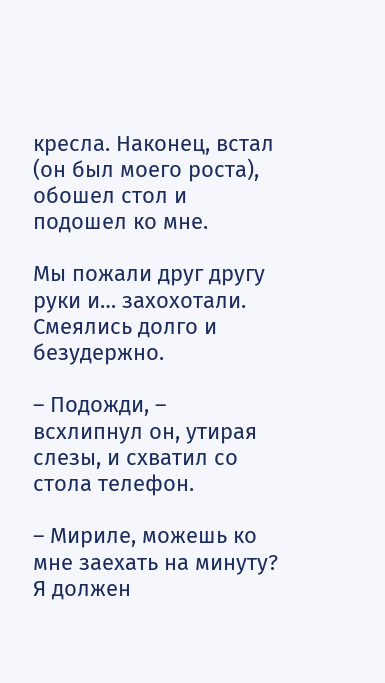кресла. Наконец, встал (он был моего роста), обошел стол и подошел ко мне.

Мы пожали друг другу руки и… захохотали. Смеялись долго и безудержно.

– Подожди, – всхлипнул он, утирая слезы, и схватил со стола телефон.

– Мириле, можешь ко мне заехать на минуту? Я должен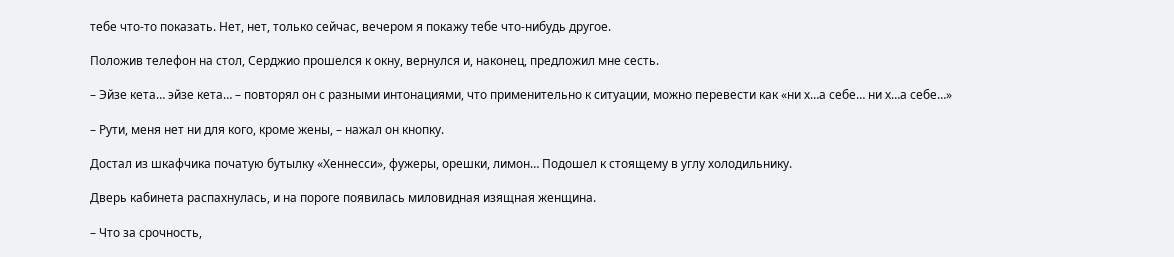тебе что-то показать. Нет, нет, только сейчас, вечером я покажу тебе что-нибудь другое.

Положив телефон на стол, Серджио прошелся к окну, вернулся и, наконец, предложил мне сесть.

– Эйзе кета… эйзе кета… – повторял он с разными интонациями, что применительно к ситуации, можно перевести как «ни х…а себе… ни х…а себе…»

– Рути, меня нет ни для кого, кроме жены, – нажал он кнопку.

Достал из шкафчика початую бутылку «Хеннесси», фужеры, орешки, лимон… Подошел к стоящему в углу холодильнику.

Дверь кабинета распахнулась, и на пороге появилась миловидная изящная женщина.

– Что за срочность,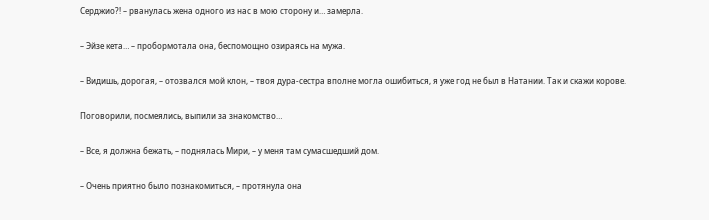Серджио?! – рванулась жена одного из нас в мою сторону и… замерла.

– Эйзе кета… – пробормотала она, беспомощно озираясь на мужа.

– Видишь, дорогая, – отозвался мой клон, – твоя дура-сестра вполне могла ошибиться, я уже год не был в Натании. Так и скажи корове.

Поговорили, посмеялись, выпили за знакомство…

– Все, я должна бежать, – поднялась Мири, – у меня там сумасшедший дом.

– Очень приятно было познакомиться, – протянула она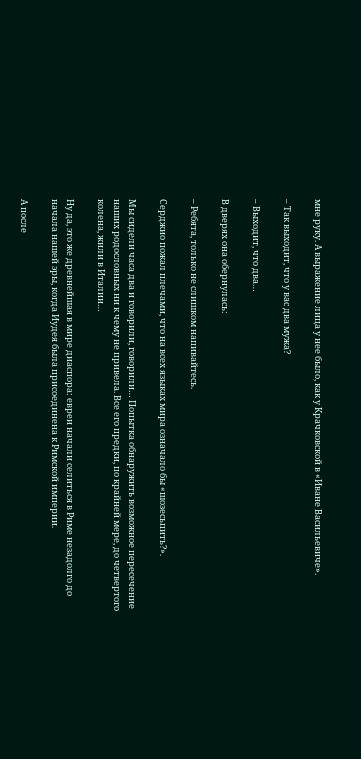мне руку. А выражение лица у нее было, как у Крачковской в «Иване Васильевиче».

– Так выходит, что у вас два мужа?

– Выходит, что два…

В дверях она обернулась:

– Ребята, только не слишком напивайтесь.

Серджио пожал плечами, что на всех языках мира означало бы «шозесьпить?».

Мы сидели часа два и говорили, говорили… Попытка обнаружить возможное пересечение наших родословных ни к чему не привела. Все его предки, по крайней мере, до четвертого колена, жили в Италии…

Ну да, это же древнейшая в мире диаспора: евреи начали селиться в Риме незадолго до начала нашей эры, когда Иудея была присоединена к Римской империи.

А после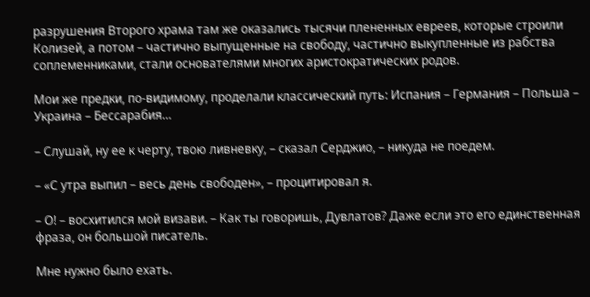разрушения Второго храма там же оказались тысячи плененных евреев, которые строили Колизей, а потом – частично выпущенные на свободу, частично выкупленные из рабства соплеменниками, стали основателями многих аристократических родов.

Мои же предки, по-видимому, проделали классический путь: Испания – Германия – Польша – Украина – Бессарабия…

– Слушай, ну ее к черту, твою ливневку, – сказал Серджио, – никуда не поедем.

– «С утра выпил – весь день свободен», – процитировал я.

– О! – восхитился мой визави. – Как ты говоришь, Дувлатов? Даже если это его единственная фраза, он большой писатель.

Мне нужно было ехать.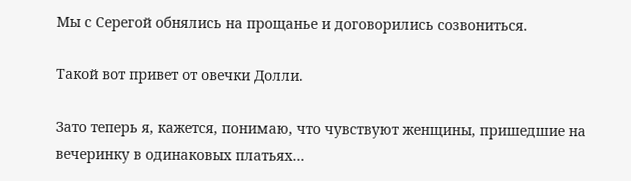Мы с Серегой обнялись на прощанье и договорились созвониться.

Такой вот привет от овечки Долли.

Зато теперь я, кажется, понимаю, что чувствуют женщины, пришедшие на вечеринку в одинаковых платьях…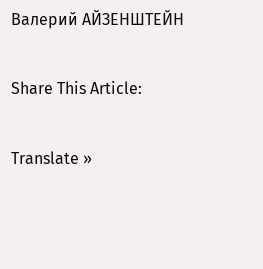Валерий АЙЗЕНШТЕЙН

Share This Article:

Translate »